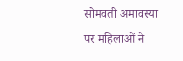सोमवती अमावस्या पर महिलाओं ने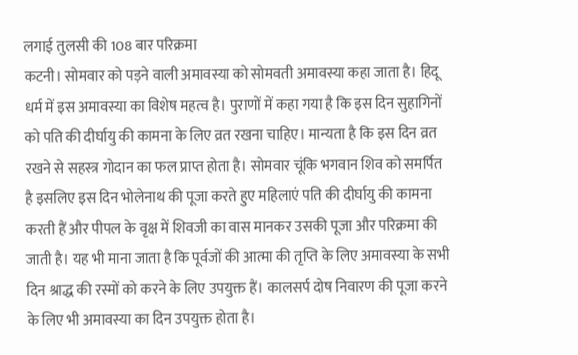लगाई तुलसी की 108 बार परिक्रमा
कटनी। सोमवार को पड़ने वाली अमावस्या को सोमवती अमावस्या कहा जाता है। हिदू धर्म में इस अमावस्या का विशेष महत्व है। पुराणों में कहा गया है कि इस दिन सुहागिनों को पति की दीर्घायु की कामना के लिए व्रत रखना चाहिए। मान्यता है कि इस दिन व्रत रखने से सहस्त्र गोदान का फल प्राप्त होता है। सोमवार चूंकि भगवान शिव को समर्पित है इसलिए इस दिन भोलेनाथ की पूजा करते हुए महिलाएं पति की दीर्घायु की कामना करती हैं और पीपल के वृक्ष में शिवजी का वास मानकर उसकी पूजा और परिक्रमा की जाती है। यह भी माना जाता है कि पूर्वजों की आत्मा की तृप्ति के लिए अमावस्या के सभी दिन श्राद्ध की रस्मों को करने के लिए उपयुक्त हैं। कालसर्प दोष निवारण की पूजा करने के लिए भी अमावस्या का दिन उपयुक्त होता है।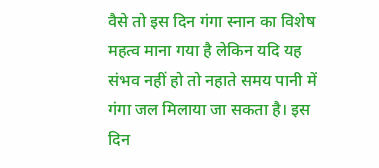वैसे तो इस दिन गंगा स्नान का विशेष महत्व माना गया है लेकिन यदि यह संभव नहीं हो तो नहाते समय पानी में गंगा जल मिलाया जा सकता है। इस दिन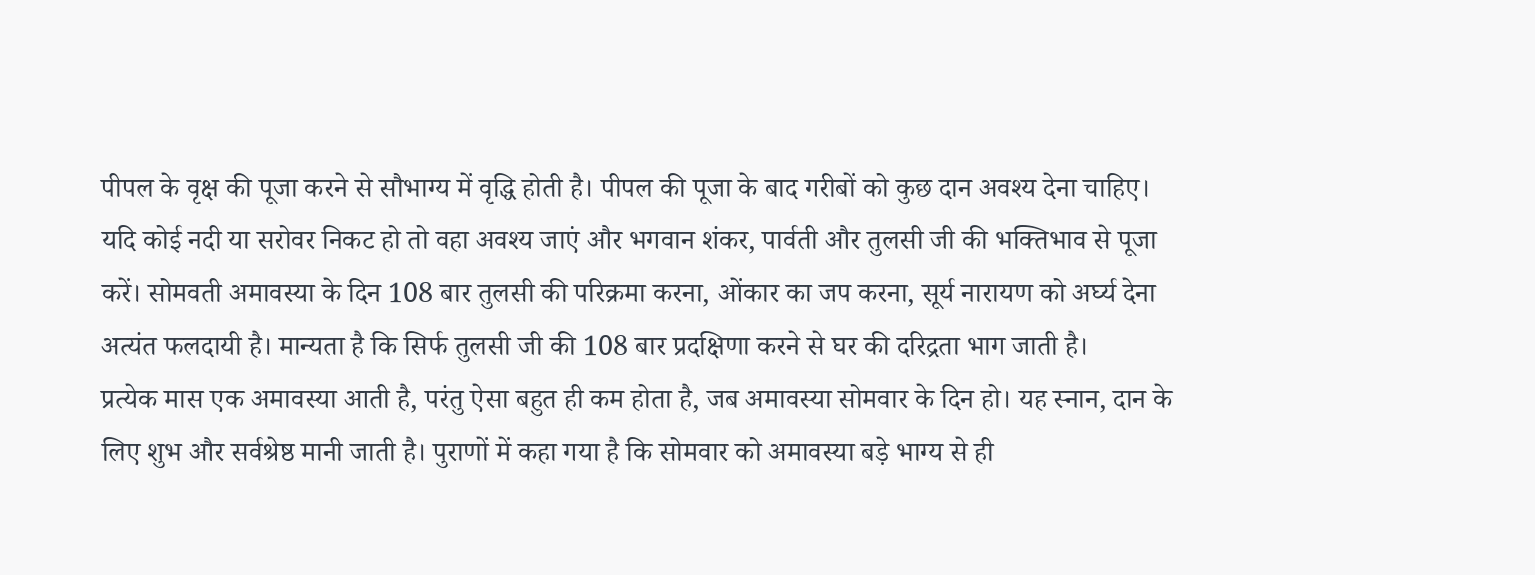पीपल के वृक्ष की पूजा करने से सौभाग्य में वृद्धि होती है। पीपल की पूजा के बाद गरीबों को कुछ दान अवश्य देना चाहिए। यदि कोई नदी या सरोवर निकट हो तो वहा अवश्य जाएं और भगवान शंकर, पार्वती और तुलसी जी की भक्तिभाव से पूजा करें। सोमवती अमावस्या के दिन 108 बार तुलसी की परिक्रमा करना, ओंकार का जप करना, सूर्य नारायण को अर्घ्य देना अत्यंत फलदायी है। मान्यता है कि सिर्फ तुलसी जी की 108 बार प्रदक्षिणा करने से घर की दरिद्रता भाग जाती है।
प्रत्येक मास एक अमावस्या आती है, परंतु ऐसा बहुत ही कम होता है, जब अमावस्या सोमवार के दिन हो। यह स्नान, दान के लिए शुभ और सर्वश्रेष्ठ मानी जाती है। पुराणों में कहा गया है कि सोमवार को अमावस्या बड़े भाग्य से ही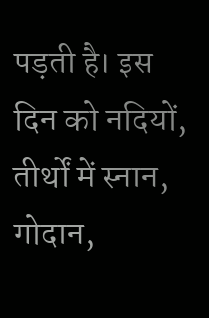पड़ती है। इस दिन को नदियों, तीर्थों में स्नान, गोदान,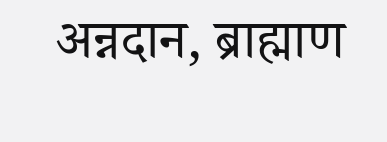अन्नदान, ब्राह्माण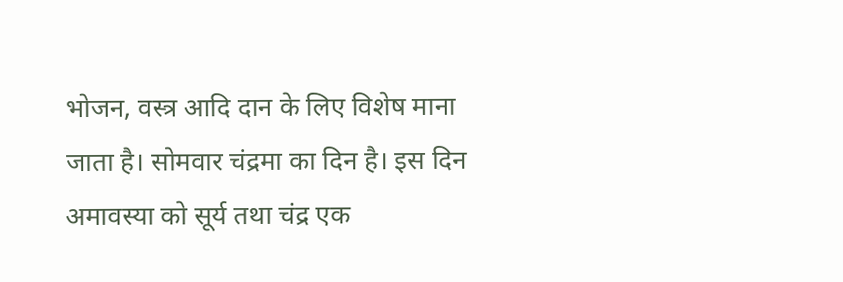भोजन, वस्त्र आदि दान के लिए विशेष माना जाता है। सोमवार चंद्रमा का दिन है। इस दिन अमावस्या को सूर्य तथा चंद्र एक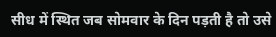सीध में स्थित जब सोमवार के दिन पड़ती है तो उसे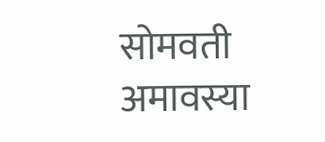सोमवती अमावस्या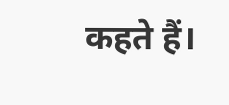कहते हैं।